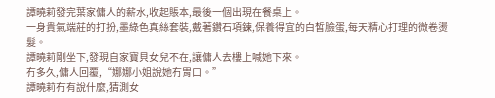譚曉莉發完葉家傭人的薪水,收起賬本,最後一個出現在餐桌上。
一身貴氣端莊的打扮,墨綠色真絲套裝,戴著鑽石項鍊,保養得宜的白皙臉蛋,每天精心打理的微卷燙髮。
譚曉莉剛坐下,發現自家寶貝女兒不在,讓傭人去樓上喊她下來。
冇多久,傭人回覆,“娜娜小姐說她冇胃口。”
譚曉莉冇有說什麼,猜測女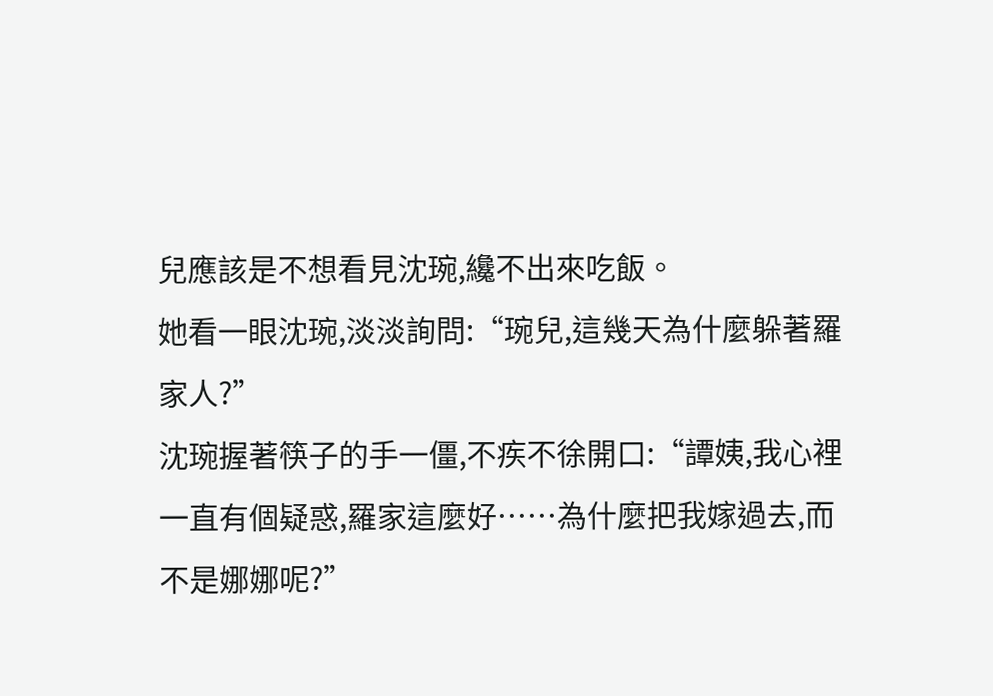兒應該是不想看見沈琬,纔不出來吃飯。
她看一眼沈琬,淡淡詢問:“琬兒,這幾天為什麼躲著羅家人?”
沈琬握著筷子的手一僵,不疾不徐開口:“譚姨,我心裡一直有個疑惑,羅家這麼好……為什麼把我嫁過去,而不是娜娜呢?”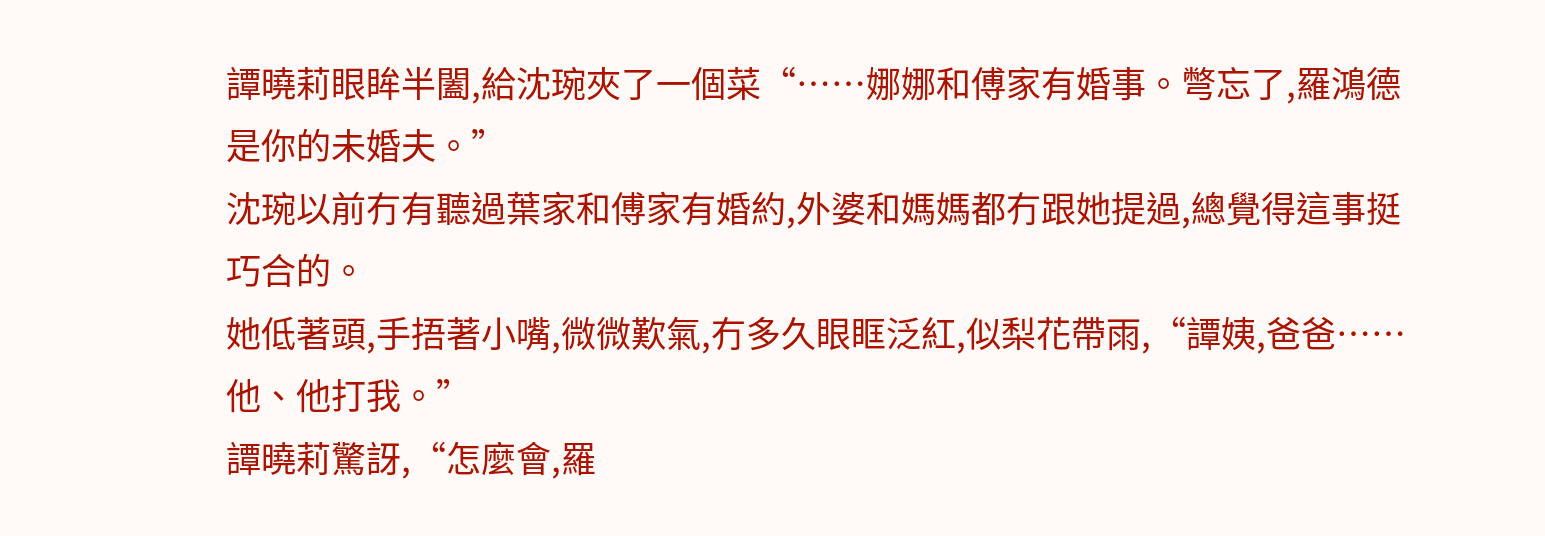譚曉莉眼眸半闔,給沈琬夾了一個菜“……娜娜和傅家有婚事。彆忘了,羅鴻德是你的未婚夫。”
沈琬以前冇有聽過葉家和傅家有婚約,外婆和媽媽都冇跟她提過,總覺得這事挺巧合的。
她低著頭,手捂著小嘴,微微歎氣,冇多久眼眶泛紅,似梨花帶雨,“譚姨,爸爸……他、他打我。”
譚曉莉驚訝,“怎麼會,羅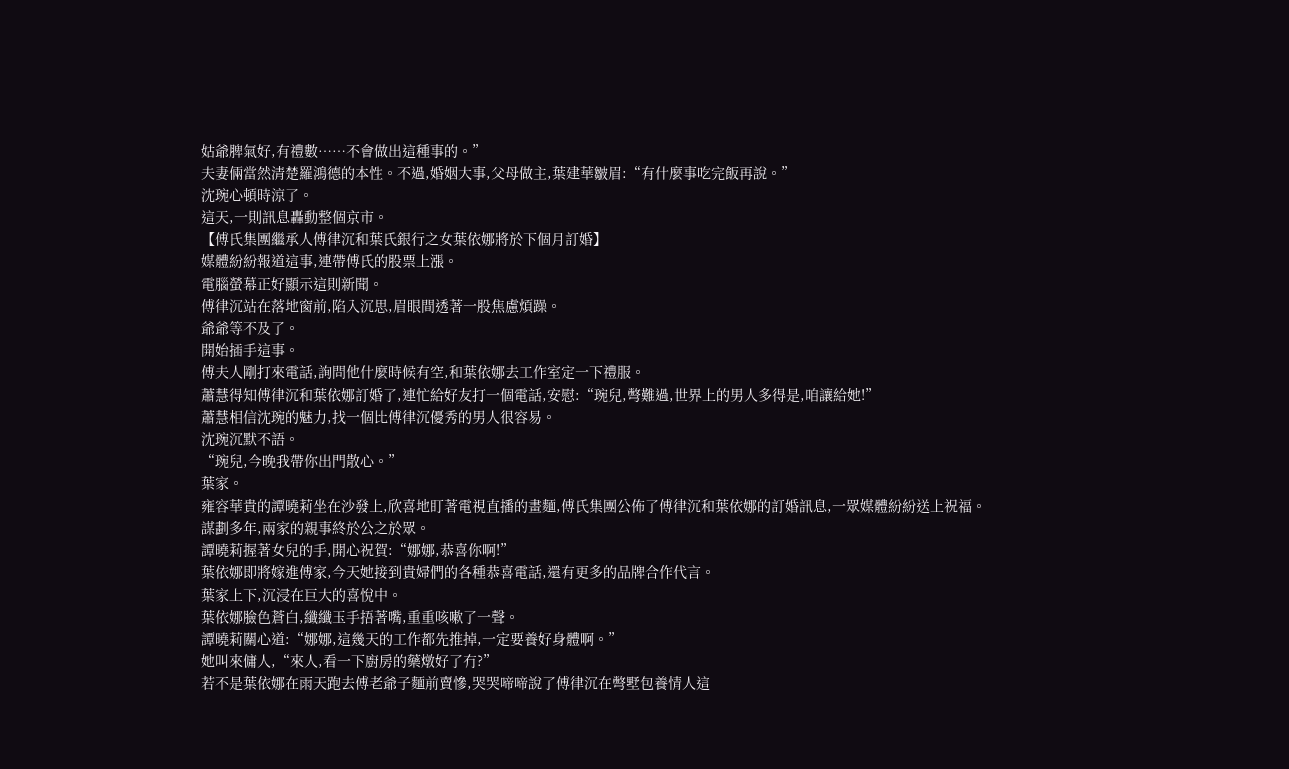姑爺脾氣好,有禮數……不會做出這種事的。”
夫妻倆當然清楚羅鴻德的本性。不過,婚姻大事,父母做主,葉建華皺眉:“有什麼事吃完飯再說。”
沈琬心頓時涼了。
這天,一則訊息轟動整個京市。
【傅氏集團繼承人傅律沉和葉氏銀行之女葉依娜將於下個月訂婚】
媒體紛紛報道這事,連帶傅氏的股票上漲。
電腦螢幕正好顯示這則新聞。
傅律沉站在落地窗前,陷入沉思,眉眼間透著一股焦慮煩躁。
爺爺等不及了。
開始插手這事。
傅夫人剛打來電話,詢問他什麼時候有空,和葉依娜去工作室定一下禮服。
蕭慧得知傅律沉和葉依娜訂婚了,連忙給好友打一個電話,安慰:“琬兒,彆難過,世界上的男人多得是,咱讓給她!”
蕭慧相信沈琬的魅力,找一個比傅律沉優秀的男人很容易。
沈琬沉默不語。
“琬兒,今晚我帶你出門散心。”
葉家。
雍容華貴的譚曉莉坐在沙發上,欣喜地盯著電視直播的畫麵,傅氏集團公佈了傅律沉和葉依娜的訂婚訊息,一眾媒體紛紛送上祝福。
謀劃多年,兩家的親事終於公之於眾。
譚曉莉握著女兒的手,開心祝賀:“娜娜,恭喜你啊!”
葉依娜即將嫁進傅家,今天她接到貴婦們的各種恭喜電話,還有更多的品牌合作代言。
葉家上下,沉浸在巨大的喜悅中。
葉依娜臉色蒼白,纖纖玉手捂著嘴,重重咳嗽了一聲。
譚曉莉關心道:“娜娜,這幾天的工作都先推掉,一定要養好身體啊。”
她叫來傭人,“來人,看一下廚房的藥燉好了冇?”
若不是葉依娜在雨天跑去傅老爺子麵前賣慘,哭哭啼啼說了傅律沉在彆墅包養情人這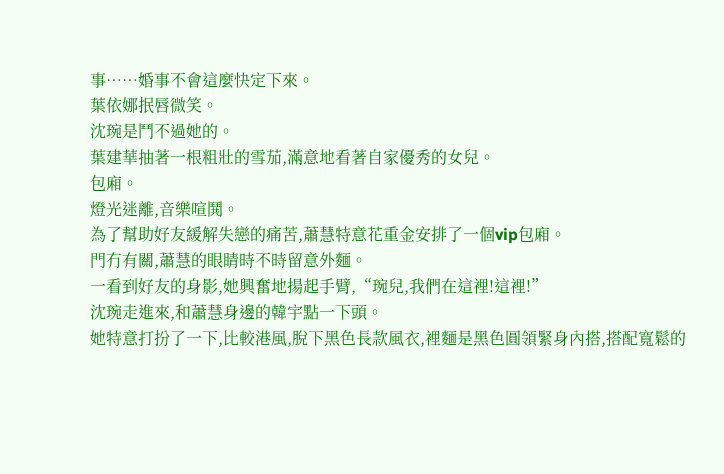事……婚事不會這麼快定下來。
葉依娜抿唇微笑。
沈琬是鬥不過她的。
葉建華抽著一根粗壯的雪茄,滿意地看著自家優秀的女兒。
包廂。
燈光迷離,音樂喧鬨。
為了幫助好友緩解失戀的痛苦,蕭慧特意花重金安排了一個vip包廂。
門冇有關,蕭慧的眼睛時不時留意外麵。
一看到好友的身影,她興奮地揚起手臂,“琬兒,我們在這裡!這裡!”
沈琬走進來,和蕭慧身邊的韓宇點一下頭。
她特意打扮了一下,比較港風,脫下黑色長款風衣,裡麵是黑色圓領緊身內搭,搭配寬鬆的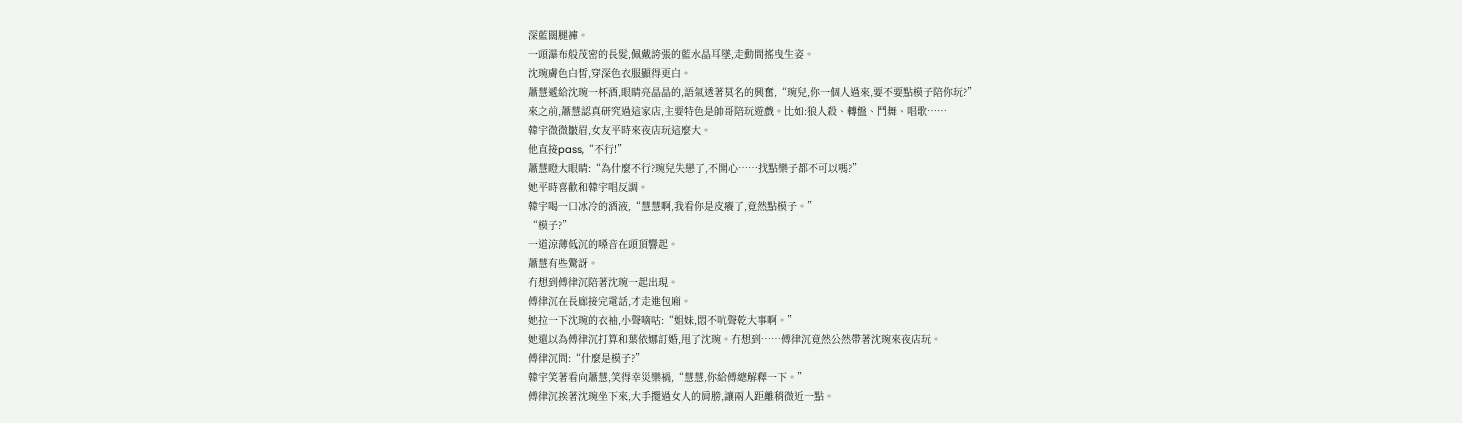深藍闊腿褲。
一頭瀑布般茂密的長髮,佩戴誇張的藍水晶耳墜,走動間搖曳生姿。
沈琬膚色白皙,穿深色衣服顯得更白。
蕭慧遞給沈琬一杯酒,眼睛亮晶晶的,語氣透著莫名的興奮,“琬兒,你一個人過來,要不要點模子陪你玩?”
來之前,蕭慧認真研究過這家店,主要特色是帥哥陪玩遊戲。比如:狼人殺、轉盤、鬥舞、唱歌……
韓宇微微皺眉,女友平時來夜店玩這麼大。
他直接pass,“不行!”
蕭慧瞪大眼睛:“為什麼不行?琬兒失戀了,不開心……找點樂子都不可以嗎?”
她平時喜歡和韓宇唱反調。
韓宇喝一口冰冷的酒液,“慧慧啊,我看你是皮癢了,竟然點模子。”
“模子?”
一道涼薄低沉的嗓音在頭頂響起。
蕭慧有些驚訝。
冇想到傅律沉陪著沈琬一起出現。
傅律沉在長廊接完電話,才走進包廂。
她拉一下沈琬的衣袖,小聲嘀咕:“姐妹,悶不吭聲乾大事啊。”
她還以為傅律沉打算和葉依娜訂婚,甩了沈琬。冇想到……傅律沉竟然公然帶著沈琬來夜店玩。
傅律沉問:“什麼是模子?”
韓宇笑著看向蕭慧,笑得幸災樂禍,“慧慧,你給傅總解釋一下。”
傅律沉挨著沈琬坐下來,大手攬過女人的肩膀,讓兩人距離稍微近一點。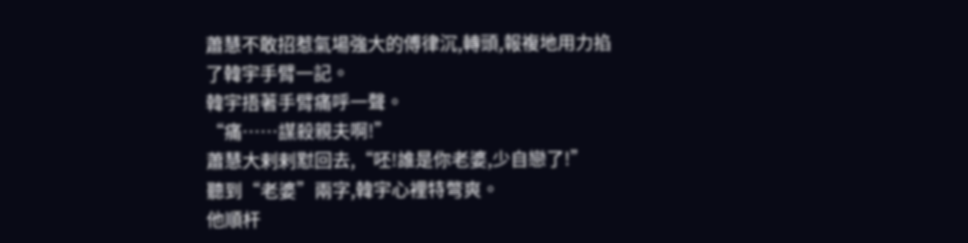蕭慧不敢招惹氣場強大的傅律沉,轉頭,報複地用力掐了韓宇手臂一記。
韓宇捂著手臂痛呼一聲。
“痛……謀殺親夫啊!”
蕭慧大剌剌懟回去,“呸!誰是你老婆,少自戀了!”
聽到“老婆”兩字,韓宇心裡特彆爽。
他順杆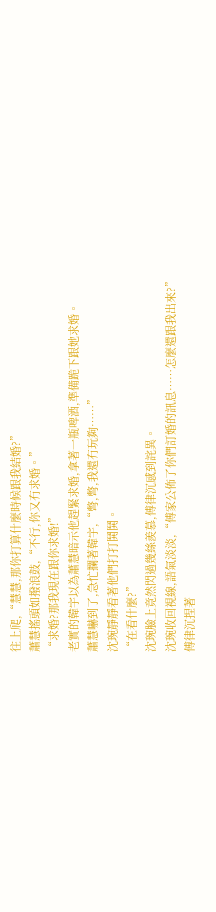往上爬,“慧慧,那你打算什麼時候跟我結婚?”
蕭慧搖頭如撥浪鼓,“不行,你又冇求婚。”
“求婚?那我現在跟你求婚!”
老實的韓宇以為蕭慧暗示他趕緊求婚,拿著一瓶啤酒,準備跪下跟她求婚。
蕭慧嚇到了,急忙攔著韓宇,“彆,彆,我還冇玩夠……”
沈琬靜靜看著他們打打鬨鬨。
“在看什麼?”
沈琬臉上竟然閃過幾絲羨慕,傅律沉感到詫異。
沈琬收回視線,語氣淡淡,“傅家公佈了你們訂婚的訊息……怎麼還跟我出來?”
傅律沉捏著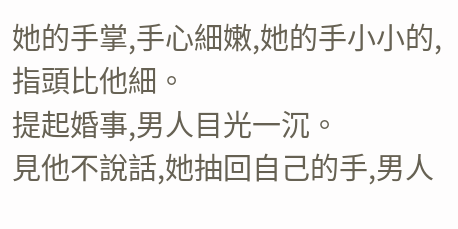她的手掌,手心細嫩,她的手小小的,指頭比他細。
提起婚事,男人目光一沉。
見他不說話,她抽回自己的手,男人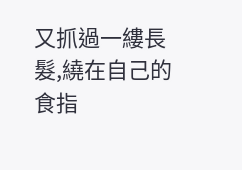又抓過一縷長髮,繞在自己的食指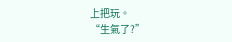上把玩。
“生氣了?”